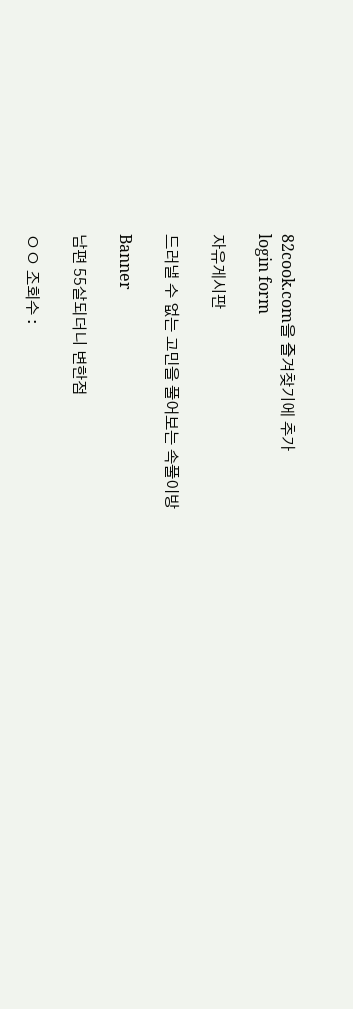82cook.com을 즐겨찾기에 추가
login form

자유게시판

드러낼 수 없는 고민을 풀어보는 속풀이방

Banner

남편 55살되더니 변한점

ㅇㅇ 조회수 :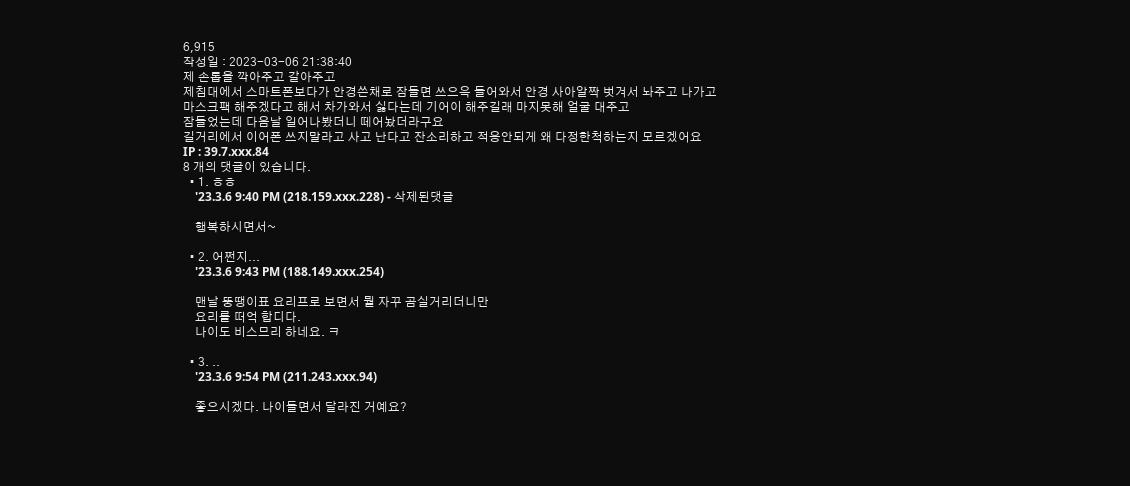6,915
작성일 : 2023-03-06 21:38:40
제 손톱을 깍아주고 갈아주고
제침대에서 스마트폰보다가 안경쓴채로 잠들면 쓰으윽 들어와서 안경 사아알짝 벗겨서 놔주고 나가고
마스크팩 해주겠다고 해서 차가와서 싫다는데 기어이 해주길래 마지못해 얼굴 대주고
잠들었는데 다음날 일어나봤더니 떼어놨더라구요
길거리에서 이어폰 쓰지말라고 사고 난다고 잔소리하고 적응안되게 왜 다정한척하는지 모르겠어요
IP : 39.7.xxx.84
8 개의 댓글이 있습니다.
  • 1. ㅎㅎ
    '23.3.6 9:40 PM (218.159.xxx.228) - 삭제된댓글

    행복하시면서~

  • 2. 어쩐지...
    '23.3.6 9:43 PM (188.149.xxx.254)

    맨날 뚱땡이표 요리프로 보면서 뭘 자꾸 곰실거리더니만
    요리를 떠억 합디다.
    나이도 비스므리 하네요. ㅋ

  • 3. ..
    '23.3.6 9:54 PM (211.243.xxx.94)

    좋으시겠다. 나이들면서 달라진 거예요?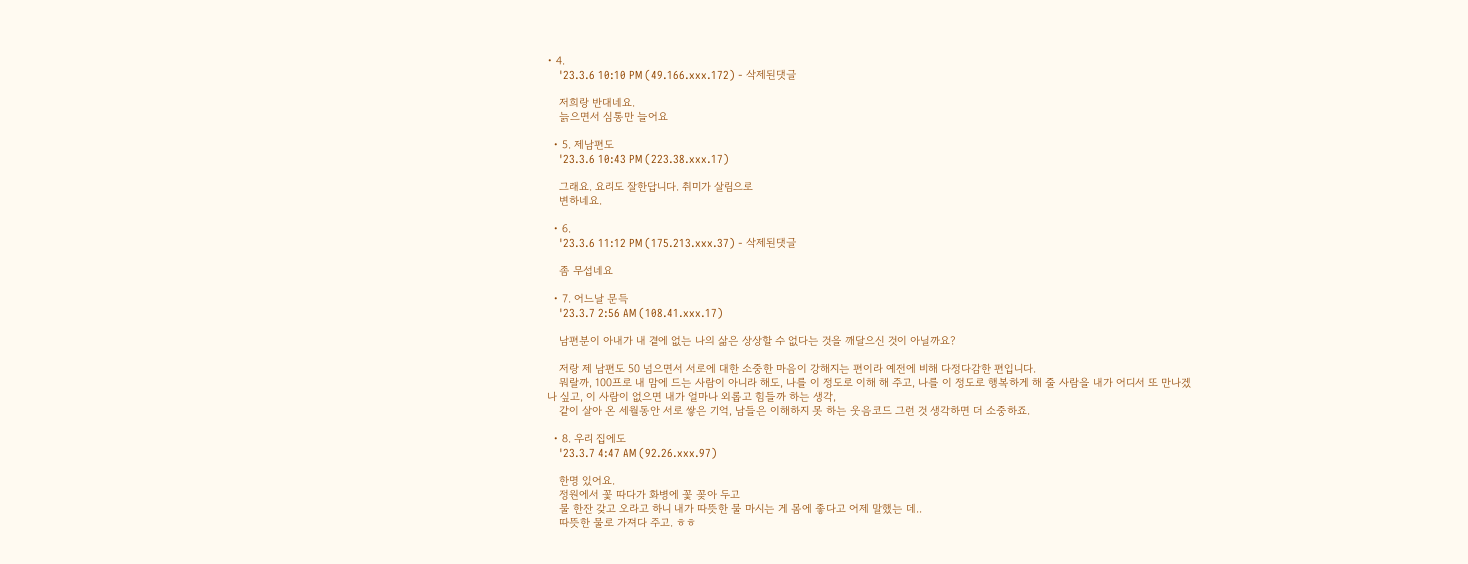• 4.
    '23.3.6 10:10 PM (49.166.xxx.172) - 삭제된댓글

    저희랑 반대네요.
    늙으면서 심통만 늘어요

  • 5. 제남편도
    '23.3.6 10:43 PM (223.38.xxx.17)

    그래요. 요리도 잘한답니다. 취미가 살림으로
    변하네요.

  • 6.
    '23.3.6 11:12 PM (175.213.xxx.37) - 삭제된댓글

    좀 무섭네요

  • 7. 어느날 문득
    '23.3.7 2:56 AM (108.41.xxx.17)

    남편분이 아내가 내 곁에 없는 나의 삶은 상상할 수 없다는 것을 깨달으신 것이 아닐까요?

    저랑 제 남편도 50 넘으면서 서로에 대한 소중한 마음이 강해지는 편이라 예전에 비해 다정다감한 편입니다.
    뭐랄까, 100프로 내 맘에 드는 사람이 아니라 해도, 나를 이 정도로 이해 해 주고, 나를 이 정도로 행복하게 해 줄 사람을 내가 어디서 또 만나겠나 싶고, 이 사람이 없으면 내가 얼마나 외롭고 힘들까 하는 생각,
    같이 살아 온 세월동안 서로 쌓은 기억, 남들은 이해하지 못 하는 웃음코드 그런 것 생각하면 더 소중하죠.

  • 8. 우리 집에도
    '23.3.7 4:47 AM (92.26.xxx.97)

    한명 있어요.
    정원에서 꽃 따다가 화병에 꽃 꽂아 두고
    물 한잔 갖고 오라고 하니 내가 따뜻한 물 마시는 게 몸에 좋다고 어제 말했는 데..
    따뜻한 물로 가져다 주고. ㅎㅎ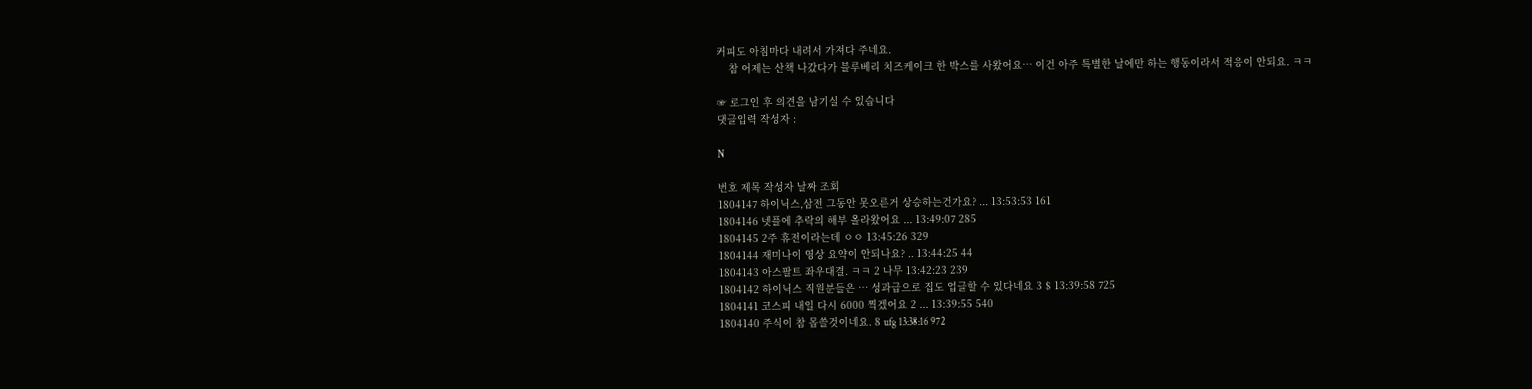커피도 아침마다 내려서 가져다 주네요.
    참 어제는 산책 나갔다가 블루베리 치즈케이크 한 박스를 사왔어요… 이건 아주 특별한 날에만 하는 행동이라서 적응이 안되요. ㅋㅋ

☞ 로그인 후 의견을 남기실 수 있습니다
댓글입력 작성자 :

N

번호 제목 작성자 날짜 조회
1804147 하이닉스,삼전 그동안 못오른거 상승하는건가요? ... 13:53:53 161
1804146 넷플에 추락의 해부 올라왔어요 ... 13:49:07 285
1804145 2주 휴전이라는데 ㅇㅇ 13:45:26 329
1804144 재미나이 영상 요약이 안되나요? .. 13:44:25 44
1804143 아스팔트 좌우대결. ㅋㅋ 2 나무 13:42:23 239
1804142 하이닉스 직원분들은 … 성과급으로 집도 업글할 수 있다네요 3 $ 13:39:58 725
1804141 코스피 내일 다시 6000 찍겠어요 2 ... 13:39:55 540
1804140 주식이 참 몹쓸것이네요. 8 ufg 13:38:16 972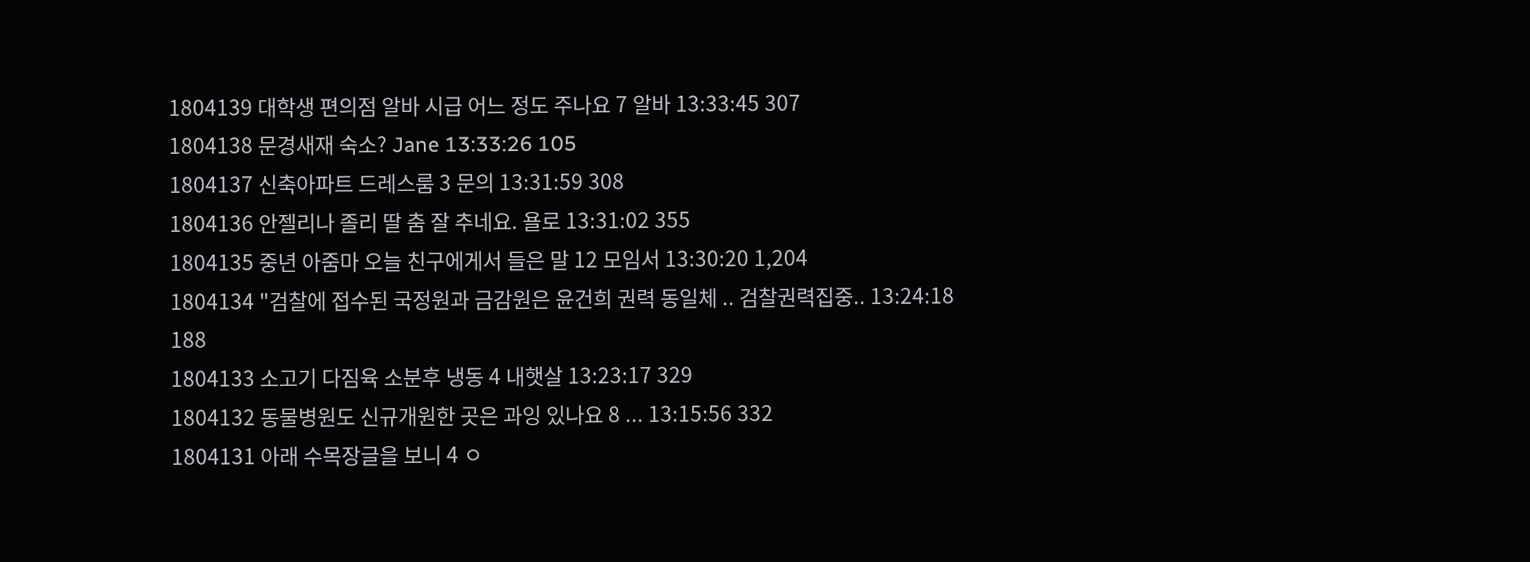1804139 대학생 편의점 알바 시급 어느 정도 주나요 7 알바 13:33:45 307
1804138 문경새재 숙소? Jane 13:33:26 105
1804137 신축아파트 드레스룸 3 문의 13:31:59 308
1804136 안젤리나 졸리 딸 춤 잘 추네요. 욜로 13:31:02 355
1804135 중년 아줌마 오늘 친구에게서 들은 말 12 모임서 13:30:20 1,204
1804134 "검찰에 접수된 국정원과 금감원은 윤건희 권력 동일체 .. 검찰권력집중.. 13:24:18 188
1804133 소고기 다짐육 소분후 냉동 4 내햇살 13:23:17 329
1804132 동물병원도 신규개원한 곳은 과잉 있나요 8 ... 13:15:56 332
1804131 아래 수목장글을 보니 4 ㅇ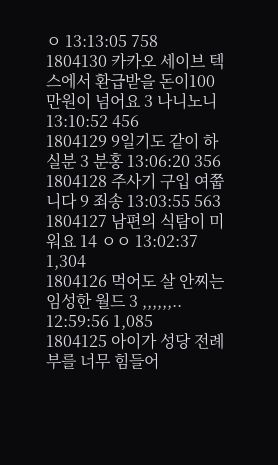ㅇ 13:13:05 758
1804130 카카오 세이브 텍스에서 환급받을 돈이100만원이 넘어요 3 나니노니 13:10:52 456
1804129 9일기도 같이 하실분 3 분홍 13:06:20 356
1804128 주사기 구입 여쭙니다 9 죄송 13:03:55 563
1804127 남편의 식탐이 미워요 14 ㅇㅇ 13:02:37 1,304
1804126 먹어도 살 안찌는 임성한 월드 3 ,,,,,,.. 12:59:56 1,085
1804125 아이가 성당 전례부를 너무 힘들어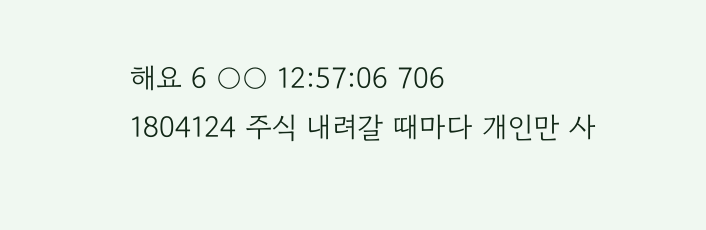해요 6 ○○ 12:57:06 706
1804124 주식 내려갈 때마다 개인만 사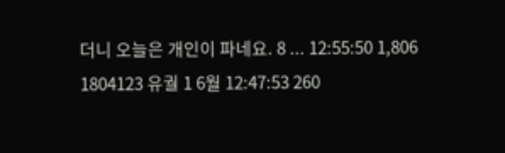더니 오늘은 개인이 파네요. 8 ... 12:55:50 1,806
1804123 유궐 1 6월 12:47:53 260